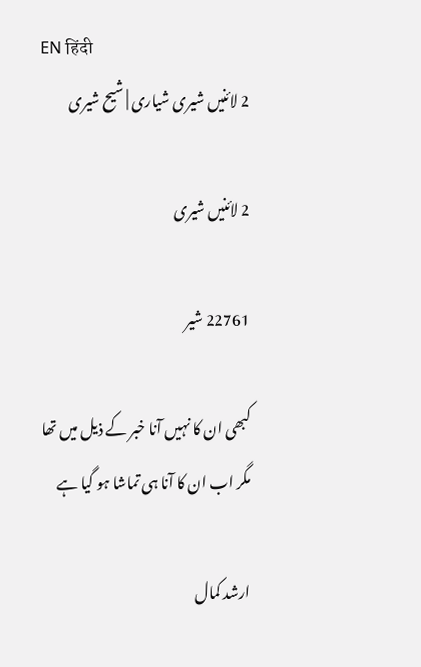EN हिंदी
2 لائنیں شیری شیاری | شیح شیری

2 لائنیں شیری

22761 شیر

کبھی ان کا نہیں آنا خبر کے ذیل میں تھا
مگر اب ان کا آنا ہی تماشا ہو گیا ہے

ارشد کمال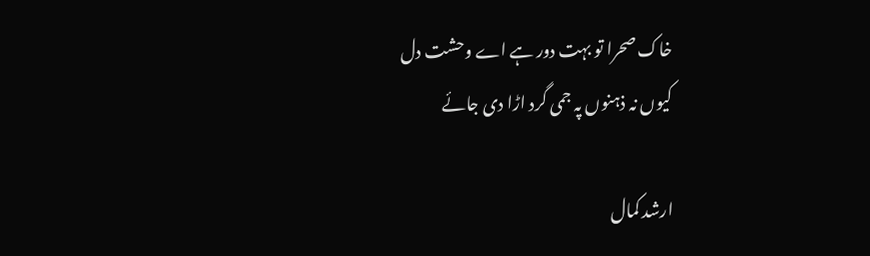خاک صحرا تو بہت دور ہے اے وحشت دل
کیوں نہ ذہنوں پہ جمی گرد اڑا دی جائے

ارشد کمال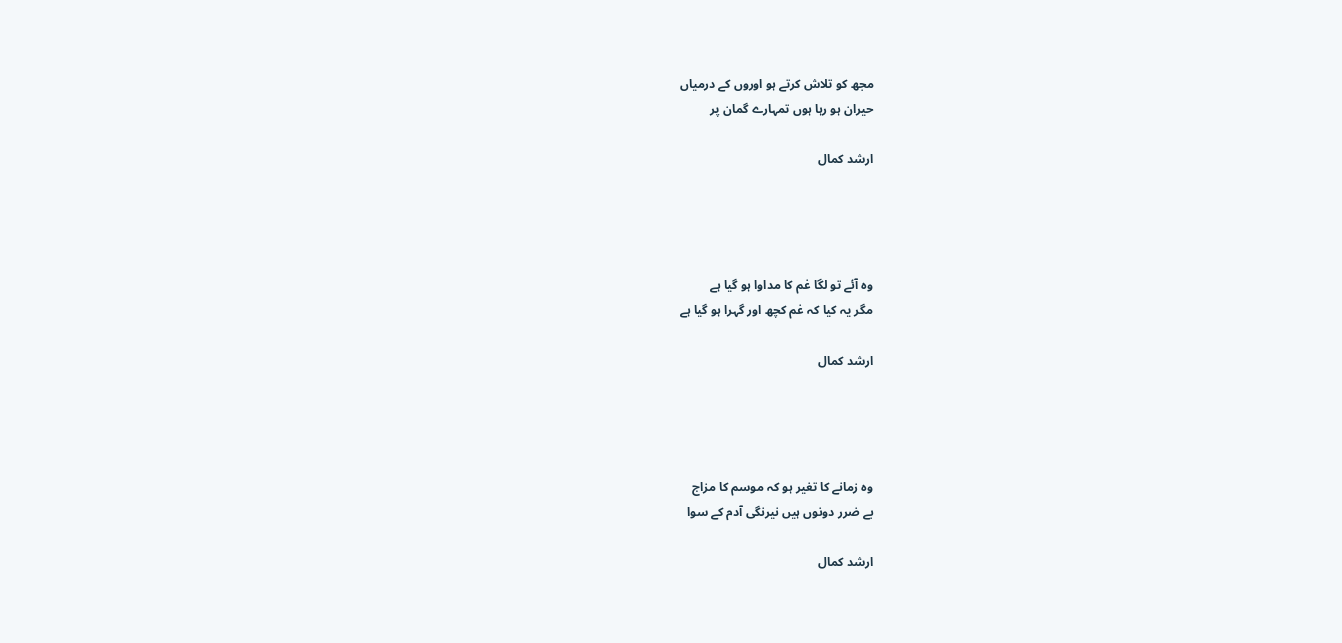مجھ کو تلاش کرتے ہو اوروں کے درمیاں
حیران ہو رہا ہوں تمہارے گمان پر

ارشد کمال




وہ آئے تو لگا غم کا مداوا ہو گیا ہے
مگر یہ کیا کہ غم کچھ اور گہرا ہو گیا ہے

ارشد کمال




وہ زمانے کا تغیر ہو کہ موسم کا مزاج
بے ضرر دونوں ہیں نیرنگی آدم کے سوا

ارشد کمال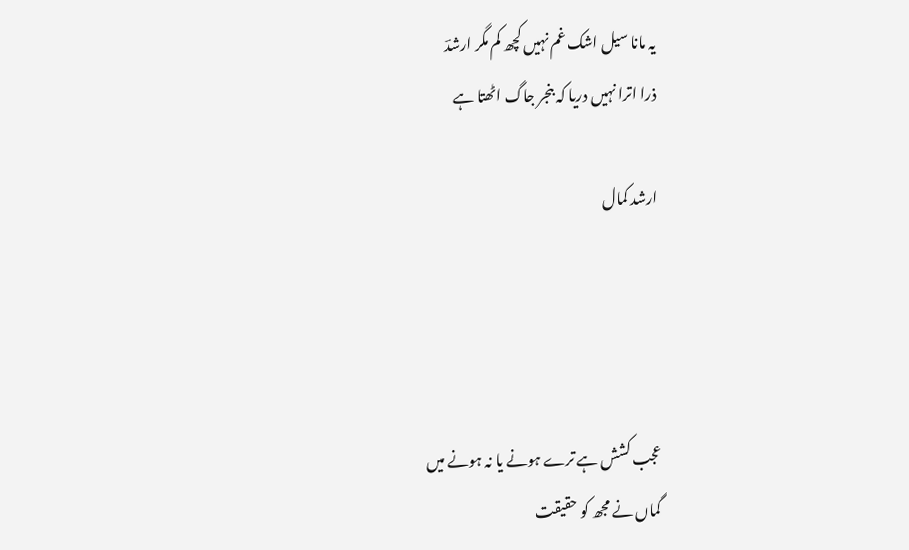یہ مانا سیل اشک غم نہیں کچھ کم مگر ارشدؔ
ذرا اترا نہیں دریا کہ بنجر جاگ اٹھتا ہے

ارشد کمال




عجب کشش ہے ترے ہونے یا نہ ہونے میں
گماں نے مجھ کو حقیقت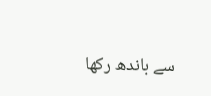سے باندھ رکھا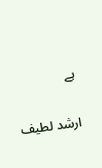ہے

ارشد لطیف